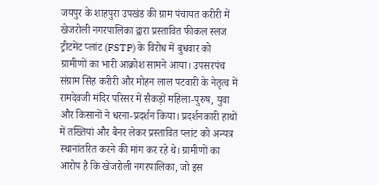जयपुर के शाहपुरा उपखंड की ग्राम पंचायत करीरी में खेजरोली नगरपालिका द्वारा प्रस्तावित फीकल स्लज ट्रीटमेंट प्लांट (FSTP) के विरोध में बुधवार को ग्रामीणों का भारी आक्रोश सामने आया। उपसरपंच संग्राम सिंह करीरी और मोहन लाल पटवारी के नेतृत्व में रामदेवजी मंदिर परिसर में सैकड़ों महिला-पुरुष, युवा और किसानों ने धरना-प्रदर्शन किया। प्रदर्शनकारी हाथों में तख्तियां और बैनर लेकर प्रस्तावित प्लांट को अन्यत्र स्थानांतरित करने की मांग कर रहे थे। ग्रामीणों का आरोप है कि खेजरोली नगरपालिका, जो इस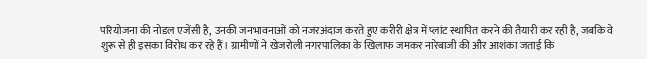परियोजना की नोडल एजेंसी है, उनकी जनभावनाओं को नजरअंदाज करते हुए करीरी क्षेत्र में प्लांट स्थापित करने की तैयारी कर रही है, जबकि वे शुरू से ही इसका विरोध कर रहे हैं। ग्रामीणों ने खेजरोली नगरपालिका के खिलाफ जमकर नारेबाजी की और आशंका जताई कि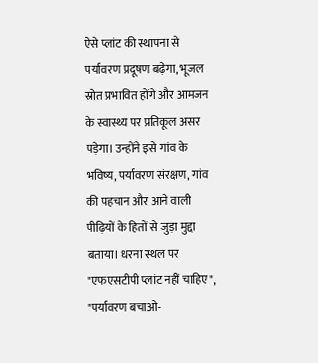ऐसे प्लांट की स्थापना से पर्यावरण प्रदूषण बढ़ेगा, भूजल स्रोत प्रभावित होंगे और आमजन के स्वास्थ्य पर प्रतिकूल असर पड़ेगा। उन्होंने इसे गांव के भविष्य, पर्यावरण संरक्षण, गांव की पहचान और आने वाली पीढ़ियों के हितों से जुड़ा मुद्दा बताया। धरना स्थल पर "एफएसटीपी प्लांट नहीं चाहिए", "पर्यावरण बचाओ-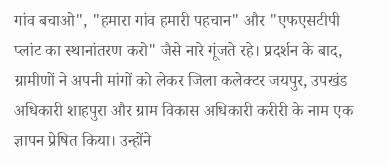गांव बचाओ", "हमारा गांव हमारी पहचान" और "एफएसटीपी प्लांट का स्थानांतरण करो" जैसे नारे गूंजते रहे। प्रदर्शन के बाद, ग्रामीणों ने अपनी मांगों को लेकर जिला कलेक्टर जयपुर, उपखंड अधिकारी शाहपुरा और ग्राम विकास अधिकारी करीरी के नाम एक ज्ञापन प्रेषित किया। उन्होंने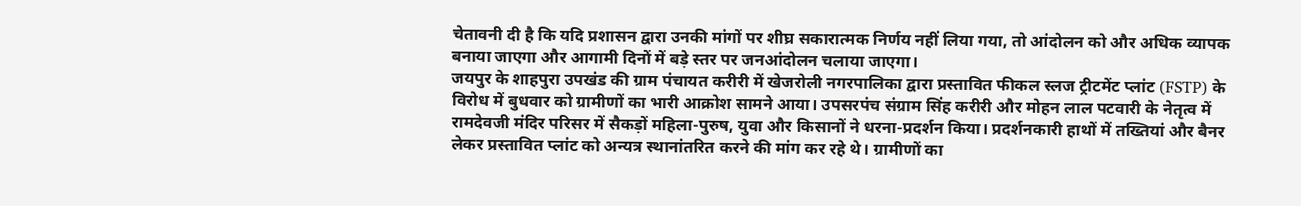चेतावनी दी है कि यदि प्रशासन द्वारा उनकी मांगों पर शीघ्र सकारात्मक निर्णय नहीं लिया गया, तो आंदोलन को और अधिक व्यापक बनाया जाएगा और आगामी दिनों में बड़े स्तर पर जनआंदोलन चलाया जाएगा।
जयपुर के शाहपुरा उपखंड की ग्राम पंचायत करीरी में खेजरोली नगरपालिका द्वारा प्रस्तावित फीकल स्लज ट्रीटमेंट प्लांट (FSTP) के विरोध में बुधवार को ग्रामीणों का भारी आक्रोश सामने आया। उपसरपंच संग्राम सिंह करीरी और मोहन लाल पटवारी के नेतृत्व में रामदेवजी मंदिर परिसर में सैकड़ों महिला-पुरुष, युवा और किसानों ने धरना-प्रदर्शन किया। प्रदर्शनकारी हाथों में तख्तियां और बैनर लेकर प्रस्तावित प्लांट को अन्यत्र स्थानांतरित करने की मांग कर रहे थे। ग्रामीणों का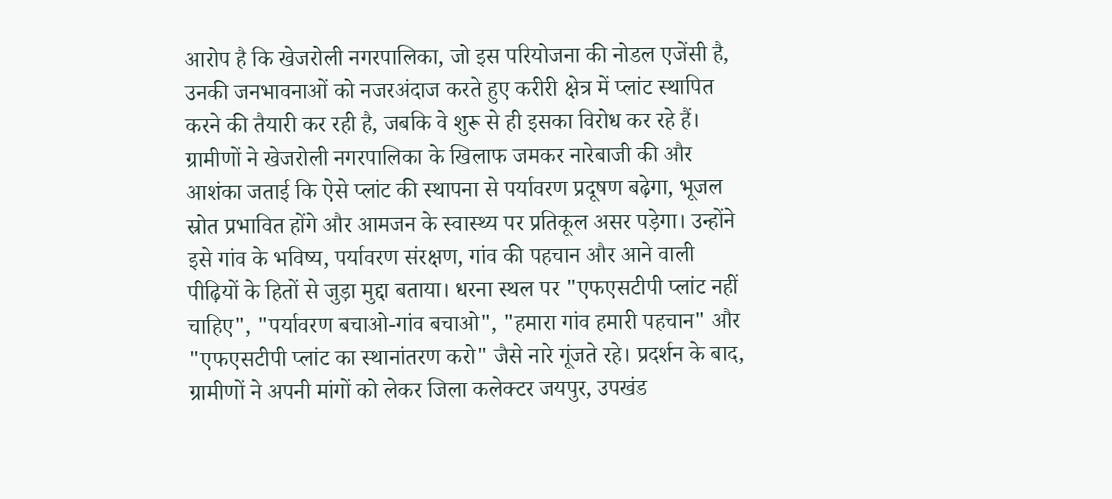आरोप है कि खेजरोली नगरपालिका, जो इस परियोजना की नोडल एजेंसी है, उनकी जनभावनाओं को नजरअंदाज करते हुए करीरी क्षेत्र में प्लांट स्थापित करने की तैयारी कर रही है, जबकि वे शुरू से ही इसका विरोध कर रहे हैं। ग्रामीणों ने खेजरोली नगरपालिका के खिलाफ जमकर नारेबाजी की और आशंका जताई कि ऐसे प्लांट की स्थापना से पर्यावरण प्रदूषण बढ़ेगा, भूजल स्रोत प्रभावित होंगे और आमजन के स्वास्थ्य पर प्रतिकूल असर पड़ेगा। उन्होंने इसे गांव के भविष्य, पर्यावरण संरक्षण, गांव की पहचान और आने वाली पीढ़ियों के हितों से जुड़ा मुद्दा बताया। धरना स्थल पर "एफएसटीपी प्लांट नहीं चाहिए", "पर्यावरण बचाओ-गांव बचाओ", "हमारा गांव हमारी पहचान" और "एफएसटीपी प्लांट का स्थानांतरण करो" जैसे नारे गूंजते रहे। प्रदर्शन के बाद, ग्रामीणों ने अपनी मांगों को लेकर जिला कलेक्टर जयपुर, उपखंड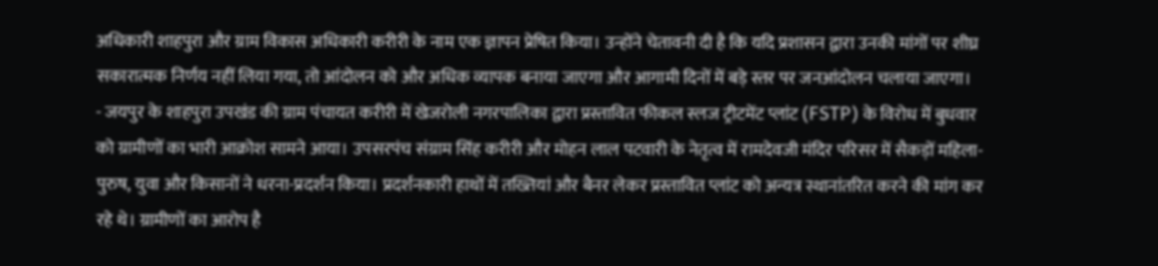अधिकारी शाहपुरा और ग्राम विकास अधिकारी करीरी के नाम एक ज्ञापन प्रेषित किया। उन्होंने चेतावनी दी है कि यदि प्रशासन द्वारा उनकी मांगों पर शीघ्र सकारात्मक निर्णय नहीं लिया गया, तो आंदोलन को और अधिक व्यापक बनाया जाएगा और आगामी दिनों में बड़े स्तर पर जनआंदोलन चलाया जाएगा।
- जयपुर के शाहपुरा उपखंड की ग्राम पंचायत करीरी में खेजरोली नगरपालिका द्वारा प्रस्तावित फीकल स्लज ट्रीटमेंट प्लांट (FSTP) के विरोध में बुधवार को ग्रामीणों का भारी आक्रोश सामने आया। उपसरपंच संग्राम सिंह करीरी और मोहन लाल पटवारी के नेतृत्व में रामदेवजी मंदिर परिसर में सैकड़ों महिला-पुरुष, युवा और किसानों ने धरना-प्रदर्शन किया। प्रदर्शनकारी हाथों में तख्तियां और बैनर लेकर प्रस्तावित प्लांट को अन्यत्र स्थानांतरित करने की मांग कर रहे थे। ग्रामीणों का आरोप है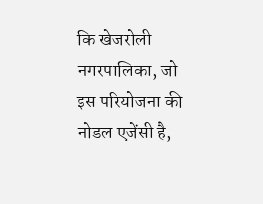कि खेजरोली नगरपालिका, जो इस परियोजना की नोडल एजेंसी है,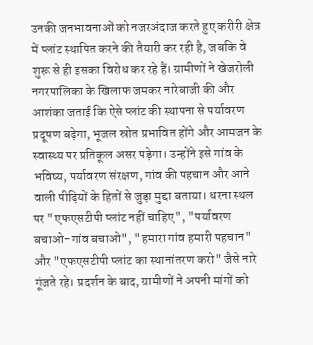उनकी जनभावनाओं को नजरअंदाज करते हुए करीरी क्षेत्र में प्लांट स्थापित करने की तैयारी कर रही है, जबकि वे शुरू से ही इसका विरोध कर रहे हैं। ग्रामीणों ने खेजरोली नगरपालिका के खिलाफ जमकर नारेबाजी की और आशंका जताई कि ऐसे प्लांट की स्थापना से पर्यावरण प्रदूषण बढ़ेगा, भूजल स्रोत प्रभावित होंगे और आमजन के स्वास्थ्य पर प्रतिकूल असर पड़ेगा। उन्होंने इसे गांव के भविष्य, पर्यावरण संरक्षण, गांव की पहचान और आने वाली पीढ़ियों के हितों से जुड़ा मुद्दा बताया। धरना स्थल पर "एफएसटीपी प्लांट नहीं चाहिए", "पर्यावरण बचाओ-गांव बचाओ", "हमारा गांव हमारी पहचान" और "एफएसटीपी प्लांट का स्थानांतरण करो" जैसे नारे गूंजते रहे। प्रदर्शन के बाद, ग्रामीणों ने अपनी मांगों को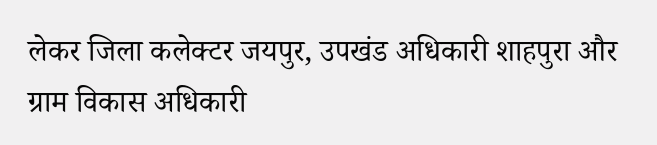लेकर जिला कलेक्टर जयपुर, उपखंड अधिकारी शाहपुरा और ग्राम विकास अधिकारी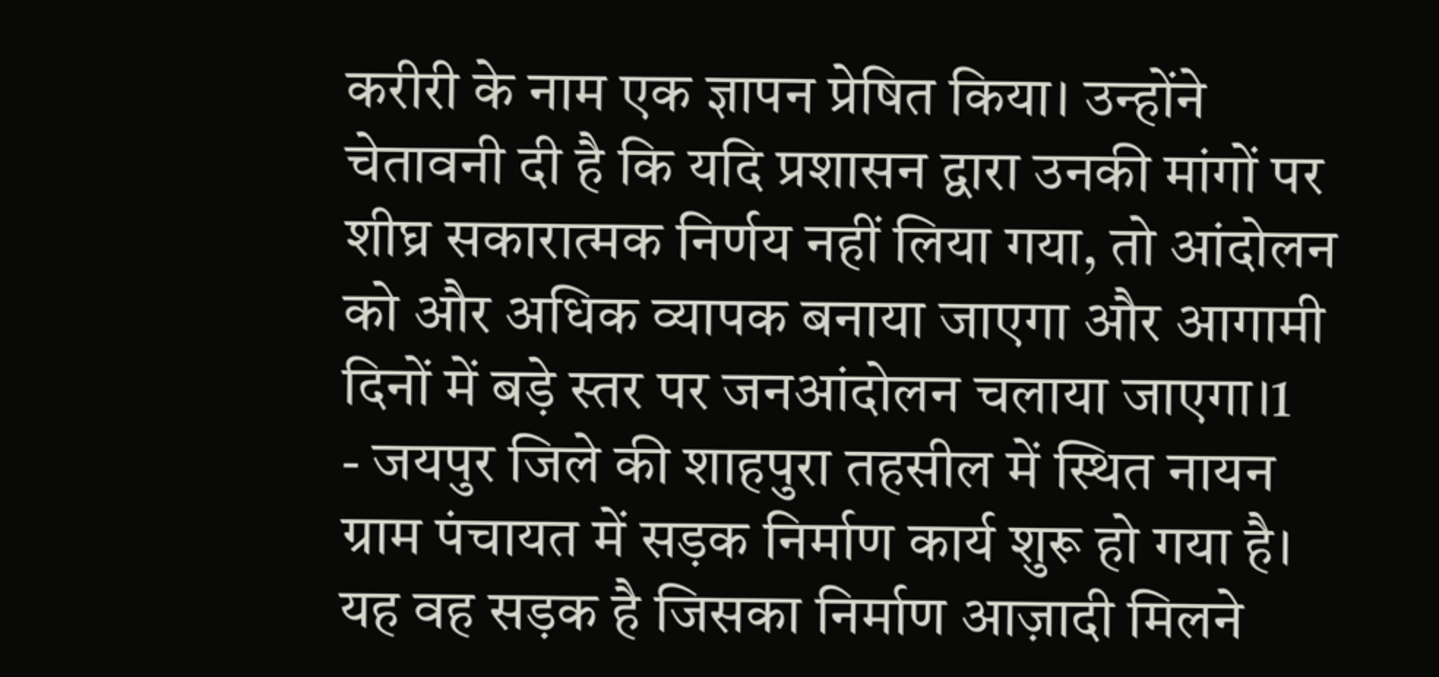करीरी के नाम एक ज्ञापन प्रेषित किया। उन्होंने चेतावनी दी है कि यदि प्रशासन द्वारा उनकी मांगों पर शीघ्र सकारात्मक निर्णय नहीं लिया गया, तो आंदोलन को और अधिक व्यापक बनाया जाएगा और आगामी दिनों में बड़े स्तर पर जनआंदोलन चलाया जाएगा।1
- जयपुर जिले की शाहपुरा तहसील में स्थित नायन ग्राम पंचायत में सड़क निर्माण कार्य शुरू हो गया है। यह वह सड़क है जिसका निर्माण आज़ादी मिलने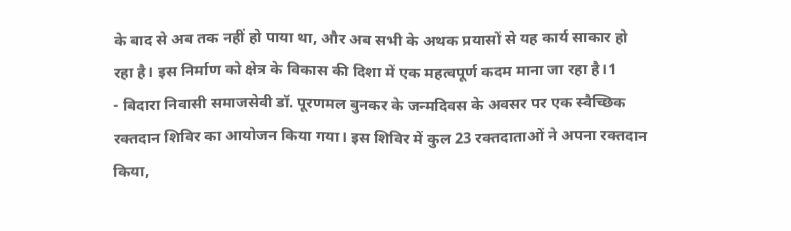के बाद से अब तक नहीं हो पाया था, और अब सभी के अथक प्रयासों से यह कार्य साकार हो रहा है। इस निर्माण को क्षेत्र के विकास की दिशा में एक महत्वपूर्ण कदम माना जा रहा है।1
- बिदारा निवासी समाजसेवी डॉ. पूरणमल बुनकर के जन्मदिवस के अवसर पर एक स्वैच्छिक रक्तदान शिविर का आयोजन किया गया। इस शिविर में कुल 23 रक्तदाताओं ने अपना रक्तदान किया,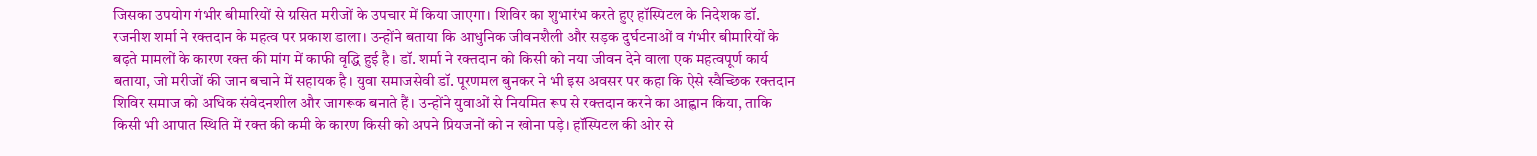जिसका उपयोग गंभीर बीमारियों से ग्रसित मरीजों के उपचार में किया जाएगा। शिविर का शुभारंभ करते हुए हॉस्पिटल के निदेशक डॉ. रजनीश शर्मा ने रक्तदान के महत्व पर प्रकाश डाला। उन्होंने बताया कि आधुनिक जीवनशैली और सड़क दुर्घटनाओं व गंभीर बीमारियों के बढ़ते मामलों के कारण रक्त की मांग में काफी वृद्धि हुई है। डॉ. शर्मा ने रक्तदान को किसी को नया जीवन देने वाला एक महत्वपूर्ण कार्य बताया, जो मरीजों की जान बचाने में सहायक है। युवा समाजसेवी डॉ. पूरणमल बुनकर ने भी इस अवसर पर कहा कि ऐसे स्वैच्छिक रक्तदान शिविर समाज को अधिक संवेदनशील और जागरूक बनाते हैं। उन्होंने युवाओं से नियमित रूप से रक्तदान करने का आह्वान किया, ताकि किसी भी आपात स्थिति में रक्त की कमी के कारण किसी को अपने प्रियजनों को न खोना पड़े। हॉस्पिटल की ओर से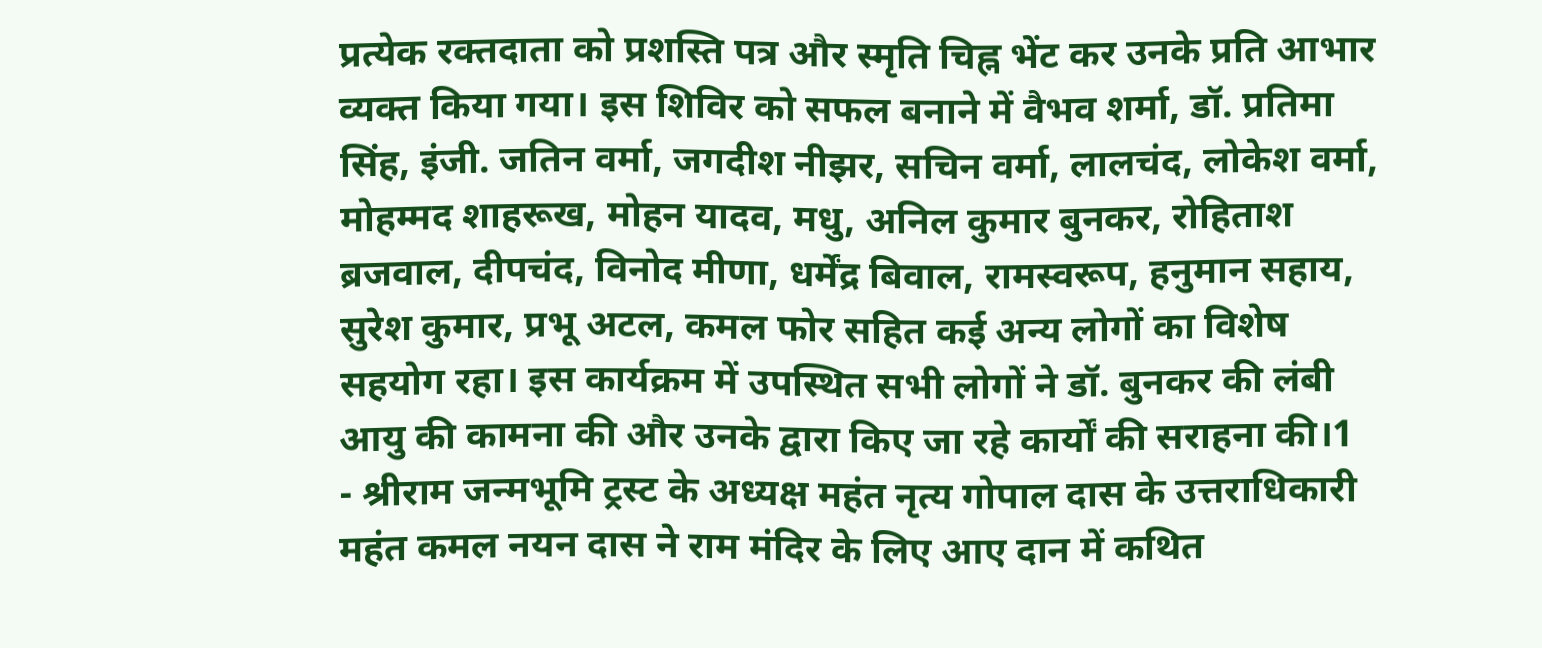प्रत्येक रक्तदाता को प्रशस्ति पत्र और स्मृति चिह्न भेंट कर उनके प्रति आभार व्यक्त किया गया। इस शिविर को सफल बनाने में वैभव शर्मा, डॉ. प्रतिमा सिंह, इंजी. जतिन वर्मा, जगदीश नीझर, सचिन वर्मा, लालचंद, लोकेश वर्मा, मोहम्मद शाहरूख, मोहन यादव, मधु, अनिल कुमार बुनकर, रोहिताश ब्रजवाल, दीपचंद, विनोद मीणा, धर्मेंद्र बिवाल, रामस्वरूप, हनुमान सहाय, सुरेश कुमार, प्रभू अटल, कमल फोर सहित कई अन्य लोगों का विशेष सहयोग रहा। इस कार्यक्रम में उपस्थित सभी लोगों ने डॉ. बुनकर की लंबी आयु की कामना की और उनके द्वारा किए जा रहे कार्यों की सराहना की।1
- श्रीराम जन्मभूमि ट्रस्ट के अध्यक्ष महंत नृत्य गोपाल दास के उत्तराधिकारी महंत कमल नयन दास ने राम मंदिर के लिए आए दान में कथित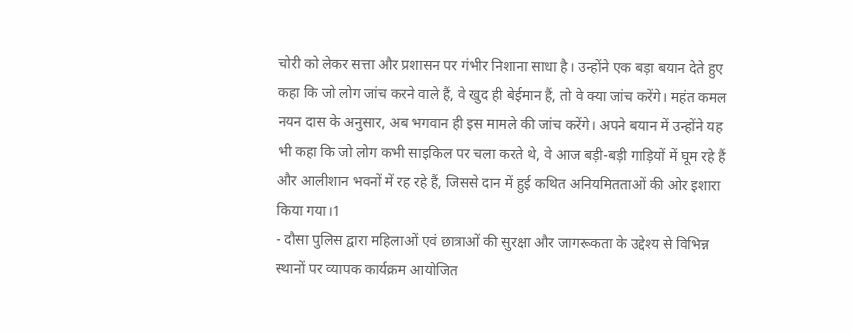चोरी को लेकर सत्ता और प्रशासन पर गंभीर निशाना साधा है। उन्होंने एक बड़ा बयान देते हुए कहा कि जो लोग जांच करने वाले हैं, वे खुद ही बेईमान हैं, तो वे क्या जांच करेंगे। महंत कमल नयन दास के अनुसार, अब भगवान ही इस मामले की जांच करेंगे। अपने बयान में उन्होंने यह भी कहा कि जो लोग कभी साइकिल पर चला करते थे, वे आज बड़ी-बड़ी गाड़ियों में घूम रहे हैं और आलीशान भवनों में रह रहे हैं, जिससे दान में हुई कथित अनियमितताओं की ओर इशारा किया गया।1
- दौसा पुलिस द्वारा महिलाओं एवं छात्राओं की सुरक्षा और जागरूकता के उद्देश्य से विभिन्न स्थानों पर व्यापक कार्यक्रम आयोजित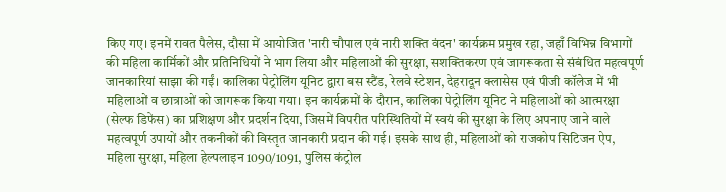किए गए। इनमें रावत पैलेस, दौसा में आयोजित 'नारी चौपाल एवं नारी शक्ति वंदन' कार्यक्रम प्रमुख रहा, जहाँ विभिन्न विभागों की महिला कार्मिकों और प्रतिनिधियों ने भाग लिया और महिलाओं की सुरक्षा, सशक्तिकरण एवं जागरूकता से संबंधित महत्वपूर्ण जानकारियां साझा की गईं। कालिका पेट्रोलिंग यूनिट द्वारा बस स्टैंड, रेलवे स्टेशन, देहरादून क्लासेस एवं पीजी कॉलेज में भी महिलाओं व छात्राओं को जागरूक किया गया। इन कार्यक्रमों के दौरान, कालिका पेट्रोलिंग यूनिट ने महिलाओं को आत्मरक्षा (सेल्फ डिफेंस) का प्रशिक्षण और प्रदर्शन दिया, जिसमें विपरीत परिस्थितियों में स्वयं की सुरक्षा के लिए अपनाए जाने वाले महत्वपूर्ण उपायों और तकनीकों की विस्तृत जानकारी प्रदान की गई। इसके साथ ही, महिलाओं को राजकोप सिटिजन ऐप, महिला सुरक्षा, महिला हेल्पलाइन 1090/1091, पुलिस कंट्रोल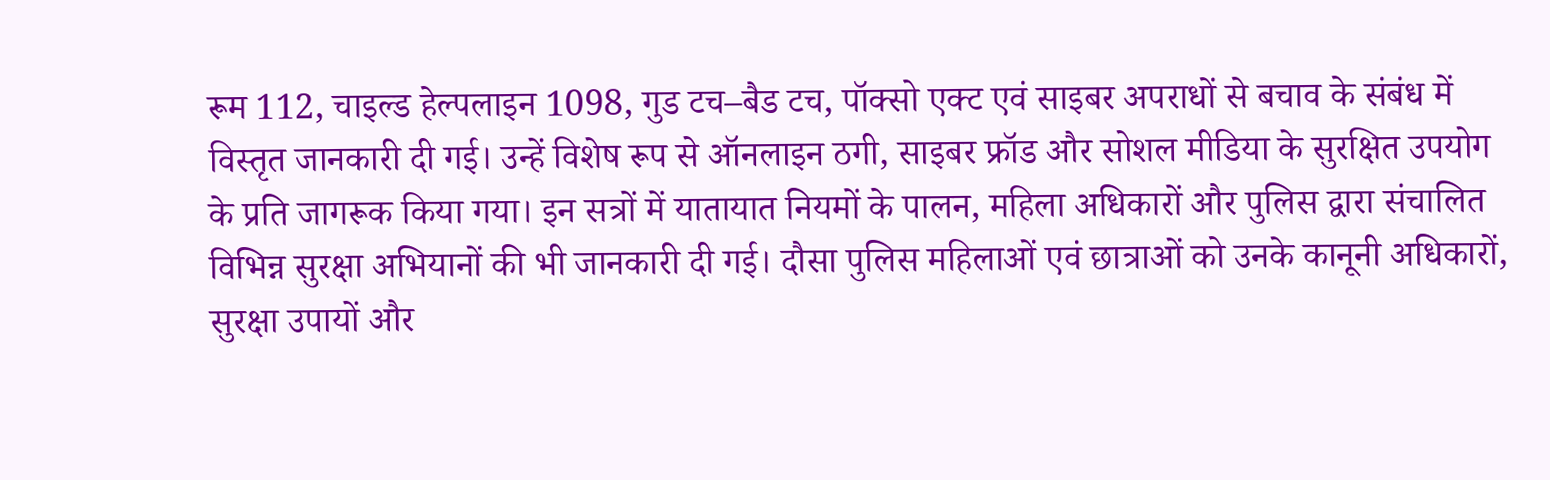रूम 112, चाइल्ड हेल्पलाइन 1098, गुड टच–बैड टच, पॉक्सो एक्ट एवं साइबर अपराधों से बचाव के संबंध में विस्तृत जानकारी दी गई। उन्हें विशेष रूप से ऑनलाइन ठगी, साइबर फ्रॉड और सोशल मीडिया के सुरक्षित उपयोग के प्रति जागरूक किया गया। इन सत्रों में यातायात नियमों के पालन, महिला अधिकारों और पुलिस द्वारा संचालित विभिन्न सुरक्षा अभियानों की भी जानकारी दी गई। दौसा पुलिस महिलाओं एवं छात्राओं को उनके कानूनी अधिकारों, सुरक्षा उपायों और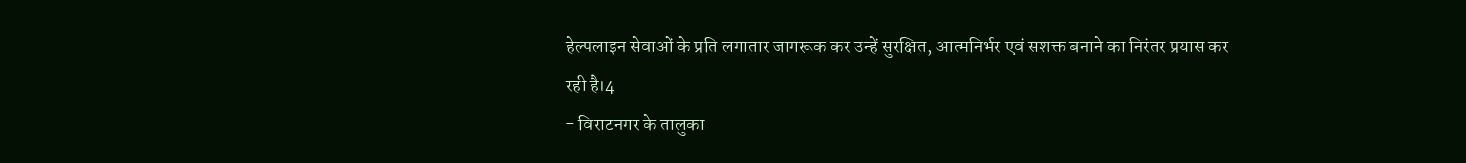हेल्पलाइन सेवाओं के प्रति लगातार जागरूक कर उन्हें सुरक्षित, आत्मनिर्भर एवं सशक्त बनाने का निरंतर प्रयास कर रही है।4
- विराटनगर के तालुका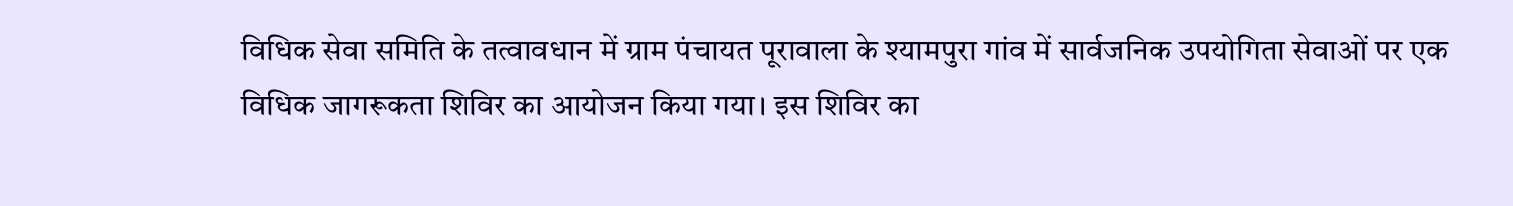विधिक सेवा समिति के तत्वावधान में ग्राम पंचायत पूरावाला के श्यामपुरा गांव में सार्वजनिक उपयोगिता सेवाओं पर एक विधिक जागरूकता शिविर का आयोजन किया गया। इस शिविर का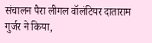संचालन पैरा लीगल वॉलंटियर दाताराम गुर्जर ने किया,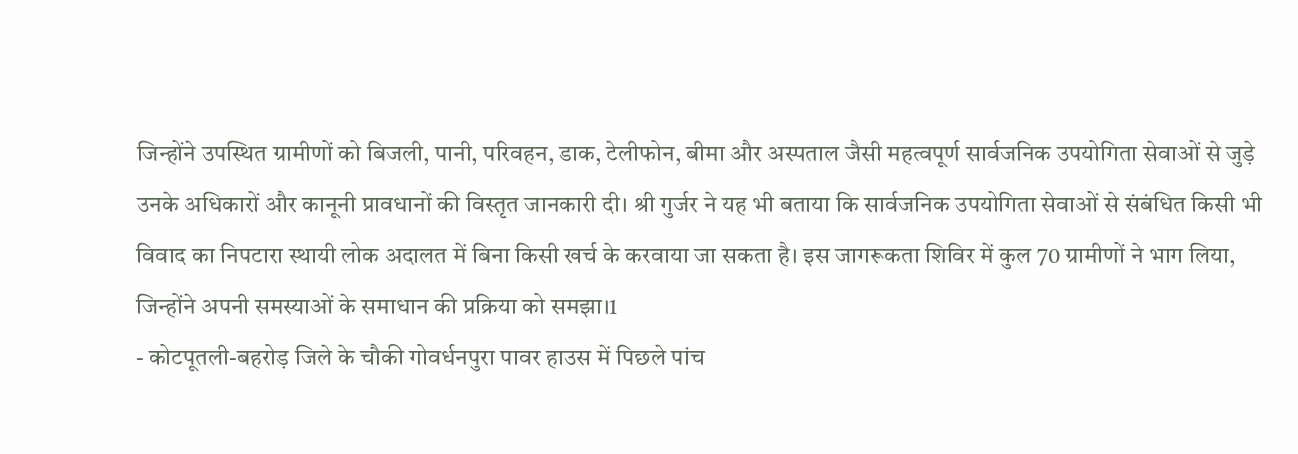जिन्होंने उपस्थित ग्रामीणों को बिजली, पानी, परिवहन, डाक, टेलीफोन, बीमा और अस्पताल जैसी महत्वपूर्ण सार्वजनिक उपयोगिता सेवाओं से जुड़े उनके अधिकारों और कानूनी प्रावधानों की विस्तृत जानकारी दी। श्री गुर्जर ने यह भी बताया कि सार्वजनिक उपयोगिता सेवाओं से संबंधित किसी भी विवाद का निपटारा स्थायी लोक अदालत में बिना किसी खर्च के करवाया जा सकता है। इस जागरूकता शिविर में कुल 70 ग्रामीणों ने भाग लिया, जिन्होंने अपनी समस्याओं के समाधान की प्रक्रिया को समझा।1
- कोटपूतली-बहरोड़ जिले के चौकी गोवर्धनपुरा पावर हाउस में पिछले पांच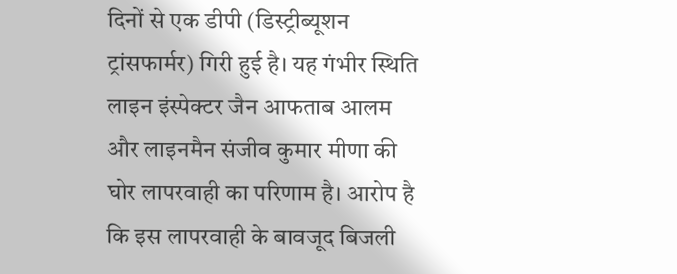दिनों से एक डीपी (डिस्ट्रीब्यूशन ट्रांसफार्मर) गिरी हुई है। यह गंभीर स्थिति लाइन इंस्पेक्टर जैन आफताब आलम और लाइनमैन संजीव कुमार मीणा की घोर लापरवाही का परिणाम है। आरोप है कि इस लापरवाही के बावजूद बिजली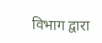विभाग द्वारा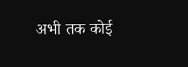अभी तक कोई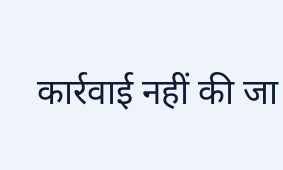कार्रवाई नहीं की जा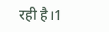रही है।1